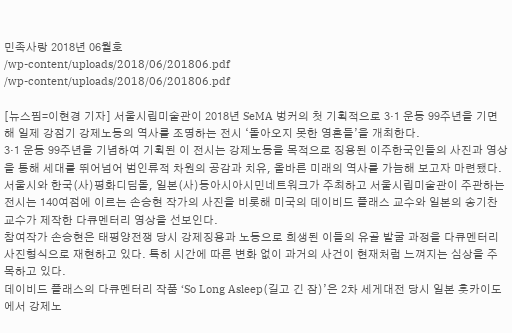민족사랑 2018년 06월호
/wp-content/uploads/2018/06/201806.pdf
/wp-content/uploads/2018/06/201806.pdf

[뉴스핌=이현경 기자] 서울시립미술관이 2018년 SeMA 벙커의 첫 기획적으로 3·1 운동 99주년을 기면해 일제 강점기 강제노동의 역사를 조명하는 전시 ‘돌아오지 못한 영혼들’을 개최한다.
3·1 운동 99주년을 기념하여 기획된 이 전시는 강제노동을 목적으로 징용된 이주한국인들의 사진과 영상을 통해 세대를 뛰어넘어 범인류적 차원의 공감과 치유, 올바른 미래의 역사를 가늠해 보고자 마련됐다.
서울시와 한국(사)평화디딤돌, 일본(사)동아시아시민네트워크가 주최하고 서울시립미술관이 주관하는 전시는 140여점에 이르는 손승현 작가의 사진을 비롯해 미국의 데이비드 플래스 교수와 일본의 송기찬 교수가 제작한 다큐멘터리 영상을 선보인다.
참여작가 손승현은 태평양전쟁 당시 강제징용과 노동으로 희생된 이들의 유골 발굴 과정을 다큐멘터리 사진형식으로 재현하고 있다. 특히 시간에 따른 변화 없이 과거의 사건이 현재처럼 느껴지는 심상을 주목하고 있다.
데이비드 플래스의 다큐멘터리 작품 ‘So Long Asleep(길고 긴 잠)’은 2차 세게대전 당시 일본 훗카이도에서 강제노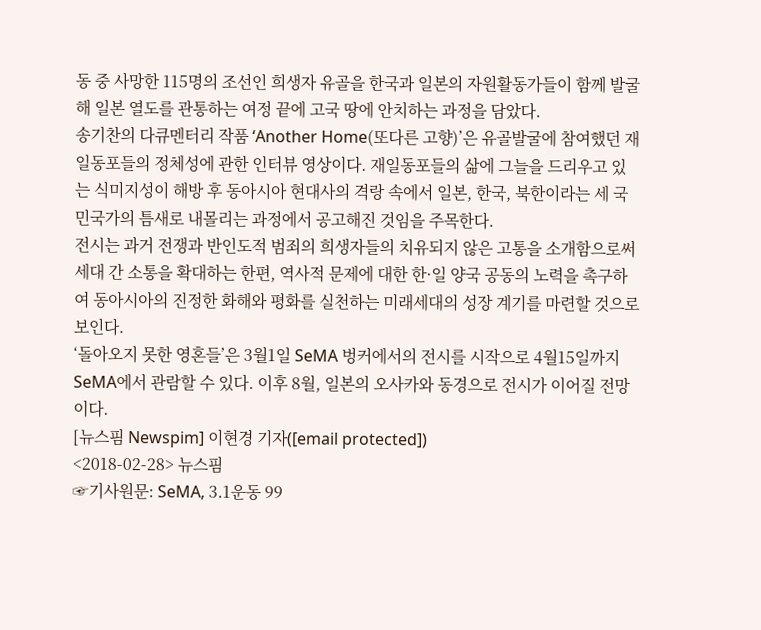동 중 사망한 115명의 조선인 희생자 유골을 한국과 일본의 자원활동가들이 함께 발굴해 일본 열도를 관통하는 여정 끝에 고국 땅에 안치하는 과정을 담았다.
송기찬의 다큐멘터리 작품 ‘Another Home(또다른 고향)’은 유골발굴에 참여했던 재일동포들의 정체성에 관한 인터뷰 영상이다. 재일동포들의 삶에 그늘을 드리우고 있는 식미지성이 해방 후 동아시아 현대사의 격랑 속에서 일본, 한국, 북한이라는 세 국민국가의 틈새로 내몰리는 과정에서 공고해진 것임을 주목한다.
전시는 과거 전쟁과 반인도적 범죄의 희생자들의 치유되지 않은 고통을 소개함으로써 세대 간 소통을 확대하는 한편, 역사적 문제에 대한 한·일 양국 공동의 노력을 촉구하여 동아시아의 진정한 화해와 평화를 실천하는 미래세대의 성장 계기를 마련할 것으로 보인다.
‘돌아오지 못한 영혼들’은 3월1일 SeMA 벙커에서의 전시를 시작으로 4월15일까지 SeMA에서 관람할 수 있다. 이후 8월, 일본의 오사카와 동경으로 전시가 이어질 전망이다.
[뉴스핌 Newspim] 이현경 기자([email protected])
<2018-02-28> 뉴스핌
☞기사원문: SeMA, 3.1운동 99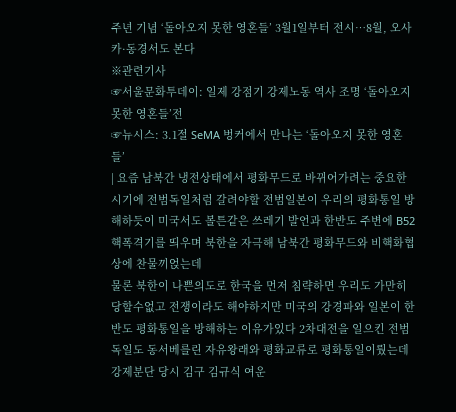주년 기념 ‘돌아오지 못한 영혼들’ 3월1일부터 전시…8월, 오사카·동경서도 본다
※관련기사
☞서울문화투데이: 일제 강점기 강제노동 역사 조명 ‘돌아오지 못한 영혼들’전
☞뉴시스: 3.1절 SeMA 벙커에서 만나는 ‘돌아오지 못한 영혼들’
| 요즘 남북간 냉전상태에서 평화무드로 바뀌어가려는 중요한 시기에 전범독일처럼 갈려야할 전범일본이 우리의 평화통일 방해하듯이 미국서도 볼튼같은 쓰레기 발언과 한반도 주변에 B52 핵폭격기를 띄우며 북한을 자극해 남북간 평화무드와 비핵화협상에 찬물끼얹는데
물론 북한이 나쁜의도로 한국을 먼저 침략하면 우리도 가만히 당할수없고 전쟁이라도 해야하지만 미국의 강경파와 일본이 한반도 평화통일을 방해하는 이유가있다 2차대전을 일으킨 전범 독일도 동서베를린 자유왕래와 평화교류로 평화통일이뤘는데 강제분단 당시 김구 김규식 여운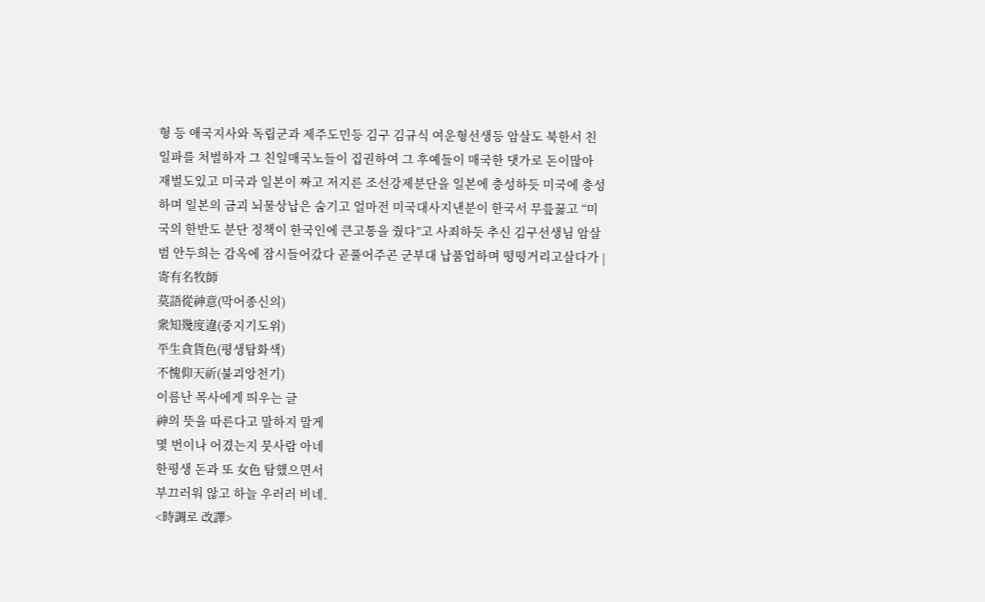형 등 애국지사와 독립군과 제주도민등 김구 김규식 여운형선생등 암살도 북한서 친일파를 처벌하자 그 친일매국노들이 집권하여 그 후예들이 매국한 댓가로 돈이많아 재벌도있고 미국과 일본이 짜고 저지른 조선강제분단을 일본에 충성하듯 미국에 충성하며 일본의 금괴 뇌물상납은 숨기고 얼마전 미국대사지낸분이 한국서 무릎꿇고 “미국의 한반도 분단 정책이 한국인에 큰고통을 줬다”고 사죄하듯 추신 김구선생님 암살범 안두희는 감옥에 잠시들어갔다 곧풀어주곤 군부대 납품업하며 떵떵거리고살다가 |
寄有名牧師
莫語從神意(막어종신의)
衆知幾度違(중지기도위)
平生貪貨色(평생탐화색)
不愧仰天祈(불괴앙천기)
이름난 목사에게 띄우는 글
神의 뜻을 따른다고 말하지 말게
몇 번이나 어겼는지 뭇사람 아네
한평생 돈과 또 女色 탐했으면서
부끄러워 않고 하늘 우러러 비네.
<時調로 改譯>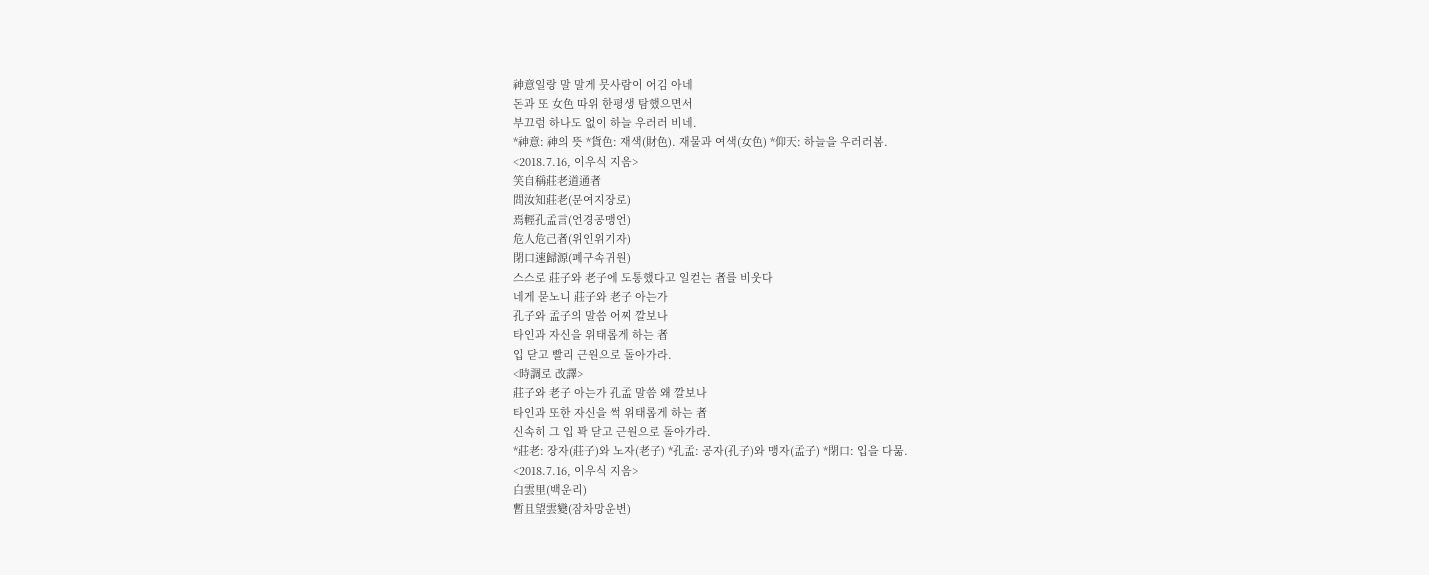神意일랑 말 말게 뭇사람이 어김 아네
돈과 또 女色 따위 한평생 탐했으면서
부끄럼 하나도 없이 하늘 우러러 비네.
*神意: 神의 뜻 *貨色: 재색(財色). 재물과 여색(女色) *仰天: 하늘을 우러러봄.
<2018.7.16, 이우식 지음>
笑自稱莊老道通者
問汝知莊老(문여지장로)
焉輕孔孟言(언경공맹언)
危人危己者(위인위기자)
閉口速歸源(폐구속귀원)
스스로 莊子와 老子에 도통했다고 일컫는 者를 비웃다
네게 묻노니 莊子와 老子 아는가
孔子와 孟子의 말씀 어찌 깔보나
타인과 자신을 위태롭게 하는 者
입 닫고 빨리 근원으로 돌아가라.
<時調로 改譯>
莊子와 老子 아는가 孔孟 말씀 왜 깔보나
타인과 또한 자신을 썩 위태롭게 하는 者
신속히 그 입 꽉 닫고 근원으로 돌아가라.
*莊老: 장자(莊子)와 노자(老子) *孔孟: 공자(孔子)와 맹자(孟子) *閉口: 입을 다묾.
<2018.7.16, 이우식 지음>
白雲里(백운리)
暫且望雲變(잠차망운변)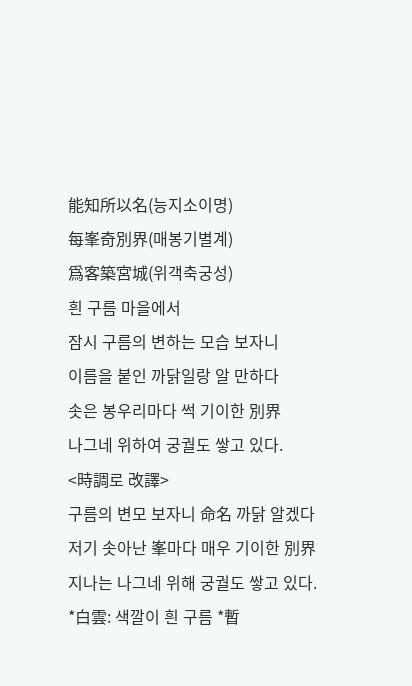能知所以名(능지소이명)
每峯奇別界(매봉기별계)
爲客築宮城(위객축궁성)
흰 구름 마을에서
잠시 구름의 변하는 모습 보자니
이름을 붙인 까닭일랑 알 만하다
솟은 봉우리마다 썩 기이한 別界
나그네 위하여 궁궐도 쌓고 있다.
<時調로 改譯>
구름의 변모 보자니 命名 까닭 알겠다
저기 솟아난 峯마다 매우 기이한 別界
지나는 나그네 위해 궁궐도 쌓고 있다.
*白雲: 색깔이 흰 구름 *暫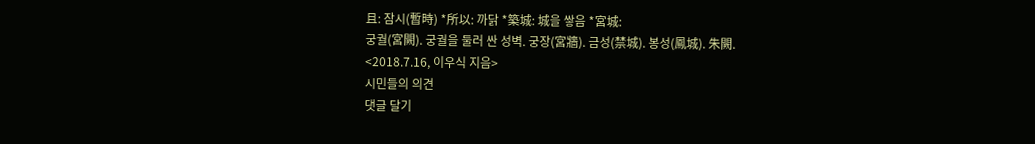且: 잠시(暫時) *所以: 까닭 *築城: 城을 쌓음 *宮城:
궁궐(宮闕). 궁궐을 둘러 싼 성벽. 궁장(宮牆). 금성(禁城). 봉성(鳳城). 朱闕.
<2018.7.16, 이우식 지음>
시민들의 의견
댓글 달기